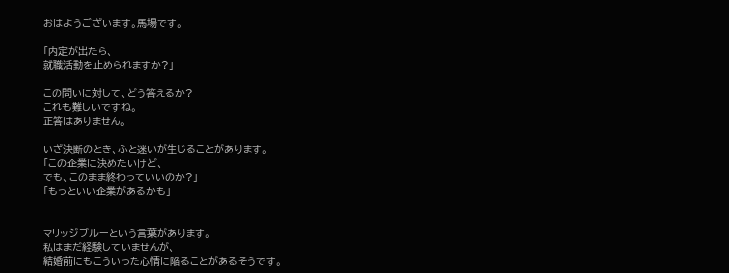おはようございます。馬場です。

「内定が出たら、
就職活動を止められますか?」

この問いに対して、どう答えるか?
これも難しいですね。
正答はありません。

いざ決断のとき、ふと迷いが生じることがあります。
「この企業に決めたいけど、
でも、このまま終わっていいのか?」
「もっといい企業があるかも」


マリッジブルーという言葉があります。
私はまだ経験していませんが、
結婚前にもこういった心情に陥ることがあるそうです。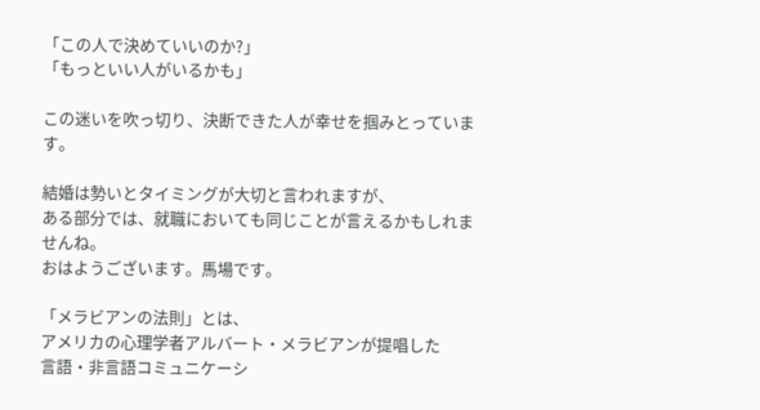「この人で決めていいのか?」
「もっといい人がいるかも」

この迷いを吹っ切り、決断できた人が幸せを掴みとっています。

結婚は勢いとタイミングが大切と言われますが、
ある部分では、就職においても同じことが言えるかもしれませんね。
おはようございます。馬場です。

「メラビアンの法則」とは、
アメリカの心理学者アルバート・メラビアンが提唱した
言語・非言語コミュニケーシ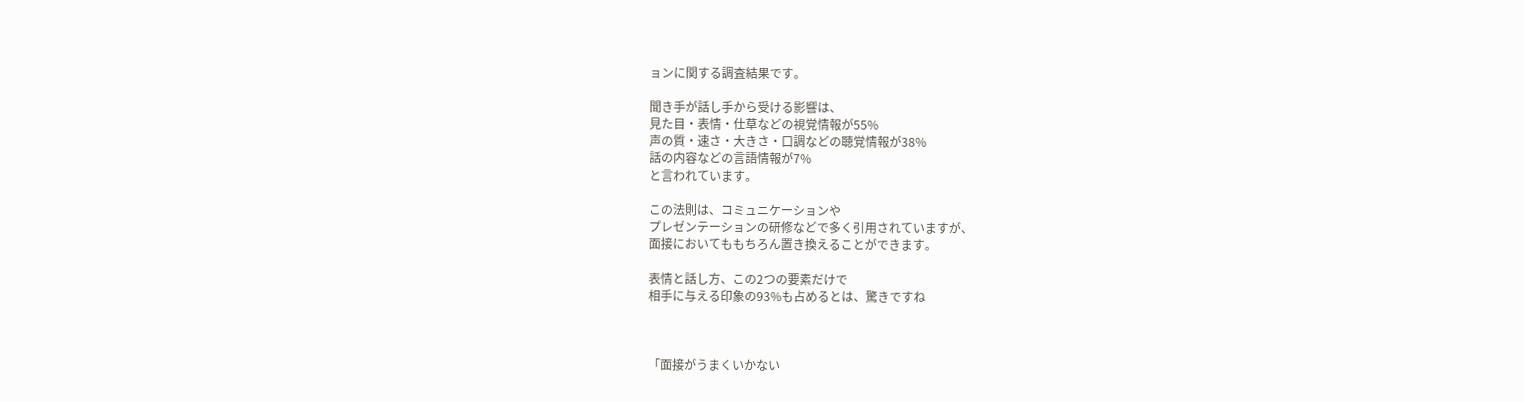ョンに関する調査結果です。

聞き手が話し手から受ける影響は、
見た目・表情・仕草などの視覚情報が55%
声の質・速さ・大きさ・口調などの聴覚情報が38%
話の内容などの言語情報が7%
と言われています。

この法則は、コミュニケーションや
プレゼンテーションの研修などで多く引用されていますが、
面接においてももちろん置き換えることができます。

表情と話し方、この2つの要素だけで
相手に与える印象の93%も占めるとは、驚きですね



「面接がうまくいかない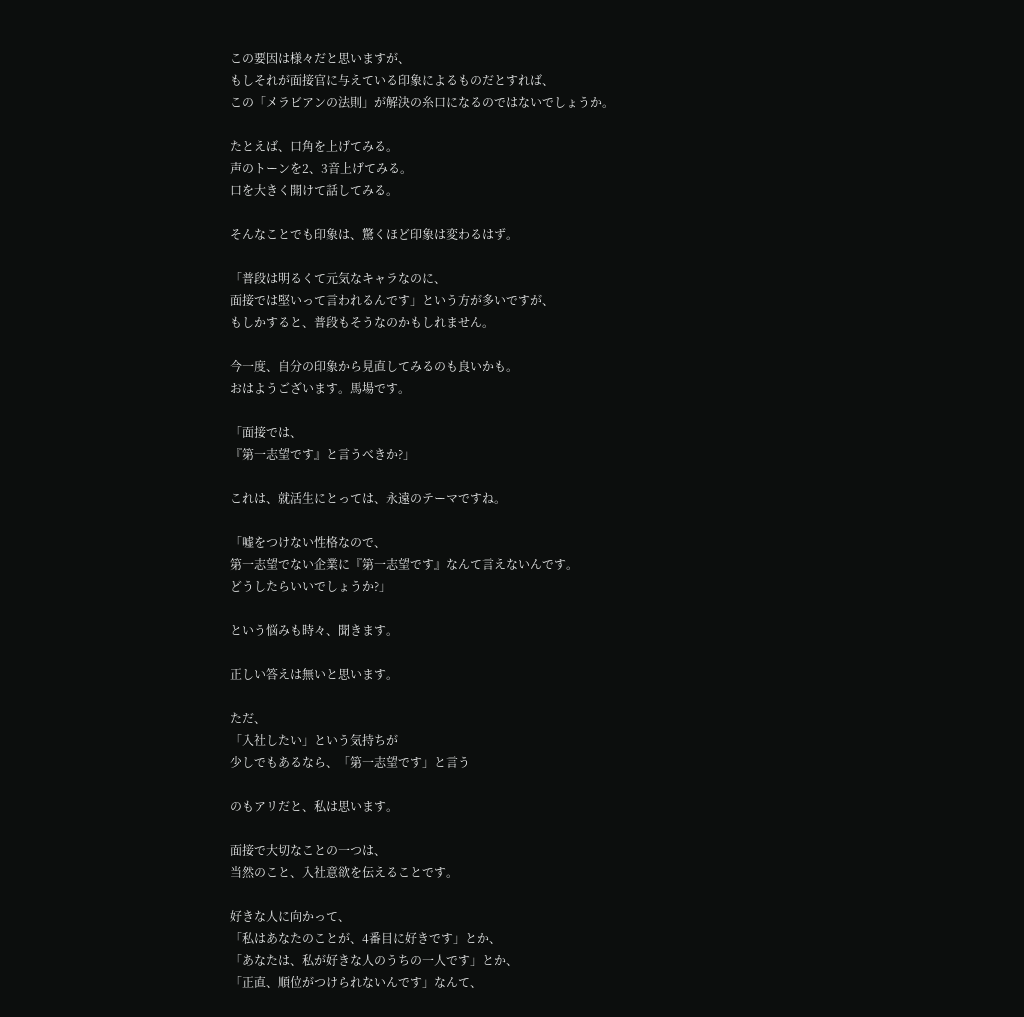この要因は様々だと思いますが、
もしそれが面接官に与えている印象によるものだとすれば、
この「メラビアンの法則」が解決の糸口になるのではないでしょうか。

たとえば、口角を上げてみる。
声のトーンを2、3音上げてみる。
口を大きく開けて話してみる。

そんなことでも印象は、驚くほど印象は変わるはず。

「普段は明るくて元気なキャラなのに、
面接では堅いって言われるんです」という方が多いですが、
もしかすると、普段もそうなのかもしれません。

今一度、自分の印象から見直してみるのも良いかも。
おはようございます。馬場です。

「面接では、
『第一志望です』と言うべきか?」

これは、就活生にとっては、永遠のテーマですね。

「嘘をつけない性格なので、
第一志望でない企業に『第一志望です』なんて言えないんです。
どうしたらいいでしょうか?」

という悩みも時々、聞きます。

正しい答えは無いと思います。

ただ、
「入社したい」という気持ちが
少しでもあるなら、「第一志望です」と言う

のもアリだと、私は思います。

面接で大切なことの一つは、
当然のこと、入社意欲を伝えることです。

好きな人に向かって、
「私はあなたのことが、4番目に好きです」とか、
「あなたは、私が好きな人のうちの一人です」とか、
「正直、順位がつけられないんです」なんて、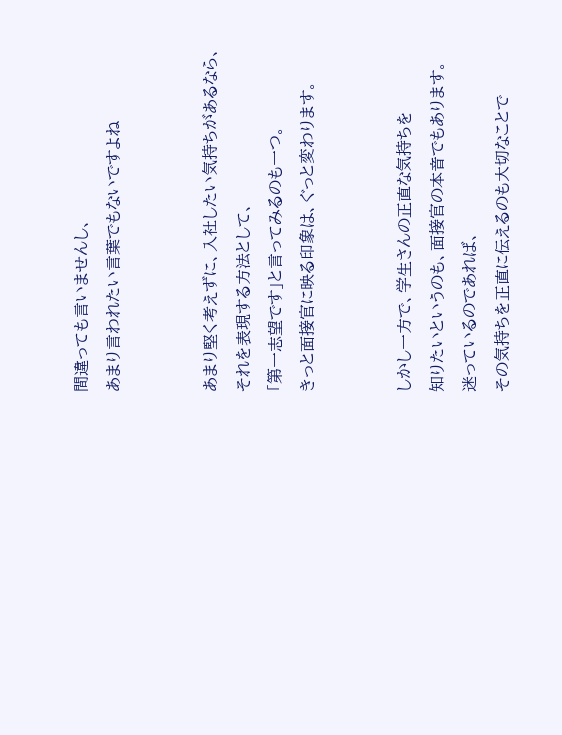間違っても言いませんし、
あまり言われたい言葉でもないですよね


あまり堅く考えずに、入社したい気持ちがあるなら、
それを表現する方法として、
「第一志望です」と言ってみるのも一つ。
きっと面接官に映る印象は、ぐっと変わります。


しかし一方で、学生さんの正直な気持ちを
知りたいというのも、面接官の本音でもあります。
迷っているのであれば、
その気持ちを正直に伝えるのも大切なことで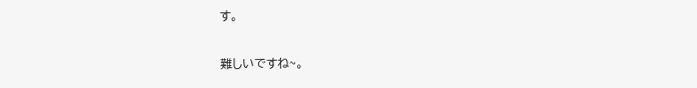す。

難しいですね~。